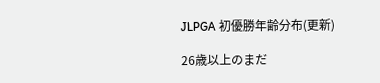JLPGA 初優勝年齢分布(更新)

26歳以上のまだ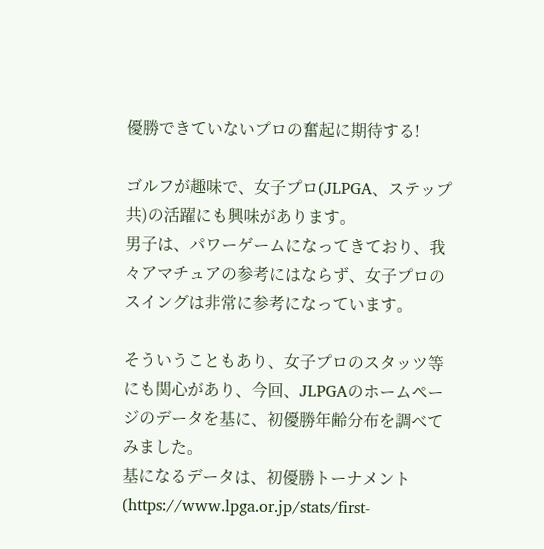優勝できていないプロの奮起に期待する!

ゴルフが趣味で、女子プロ(JLPGA、ステップ共)の活躍にも興味があります。
男子は、パワーゲームになってきており、我々アマチュアの参考にはならず、女子プロのスイングは非常に参考になっています。

そういうこともあり、女子プロのスタッツ等にも関心があり、今回、JLPGAのホームページのデータを基に、初優勝年齢分布を調べてみました。
基になるデータは、初優勝トーナメント(https://www.lpga.or.jp/stats/first-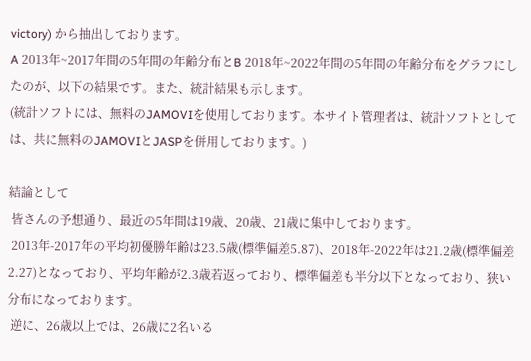victory) から抽出しております。
A 2013年~2017年間の5年間の年齢分布とB 2018年~2022年間の5年間の年齢分布をグラフにしたのが、以下の結果です。また、統計結果も示します。
(統計ソフトには、無料のJAMOVIを使用しております。本サイト管理者は、統計ソフトとしては、共に無料のJAMOVIとJASPを併用しております。)

結論として
 皆さんの予想通り、最近の5年間は19歳、20歳、21歳に集中しております。
 2013年-2017年の平均初優勝年齢は23.5歳(標準偏差5.87)、2018年-2022年は21.2歳(標準偏差2.27)となっており、平均年齢が2.3歳若返っており、標準偏差も半分以下となっており、狭い分布になっております。
 逆に、26歳以上では、26歳に2名いる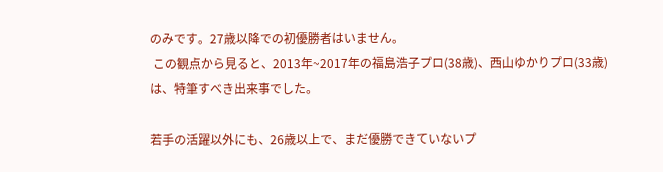のみです。27歳以降での初優勝者はいません。
 この観点から見ると、2013年~2017年の福島浩子プロ(38歳)、西山ゆかりプロ(33歳)は、特筆すべき出来事でした。

若手の活躍以外にも、26歳以上で、まだ優勝できていないプ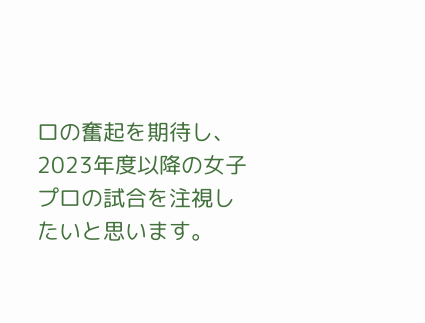ロの奮起を期待し、2023年度以降の女子プロの試合を注視したいと思います。